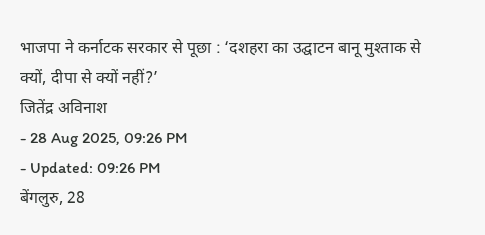भाजपा ने कर्नाटक सरकार से पूछा : ‘दशहरा का उद्घाटन बानू मुश्ताक से क्यों, दीपा से क्यों नहीं?’
जितेंद्र अविनाश
- 28 Aug 2025, 09:26 PM
- Updated: 09:26 PM
बेंगलुरु, 28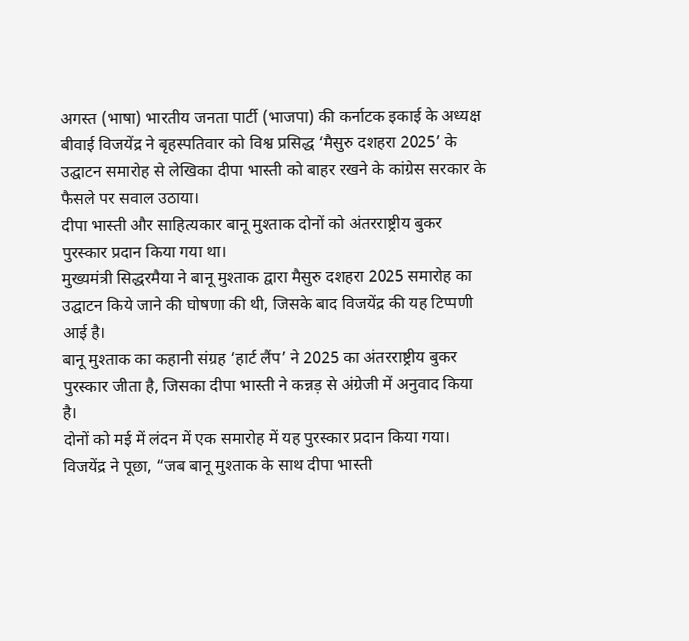अगस्त (भाषा) भारतीय जनता पार्टी (भाजपा) की कर्नाटक इकाई के अध्यक्ष बीवाई विजयेंद्र ने बृहस्पतिवार को विश्व प्रसिद्ध ‘मैसुरु दशहरा 2025’ के उद्घाटन समारोह से लेखिका दीपा भास्ती को बाहर रखने के कांग्रेस सरकार के फैसले पर सवाल उठाया।
दीपा भास्ती और साहित्यकार बानू मुश्ताक दोनों को अंतरराष्ट्रीय बुकर पुरस्कार प्रदान किया गया था।
मुख्यमंत्री सिद्धरमैया ने बानू मुश्ताक द्वारा मैसुरु दशहरा 2025 समारोह का उद्घाटन किये जाने की घोषणा की थी, जिसके बाद विजयेंद्र की यह टिप्पणी आई है।
बानू मुश्ताक का कहानी संग्रह ‘हार्ट लैंप’ ने 2025 का अंतरराष्ट्रीय बुकर पुरस्कार जीता है, जिसका दीपा भास्ती ने कन्नड़ से अंग्रेजी में अनुवाद किया है।
दोनों को मई में लंदन में एक समारोह में यह पुरस्कार प्रदान किया गया।
विजयेंद्र ने पूछा, “जब बानू मुश्ताक के साथ दीपा भास्ती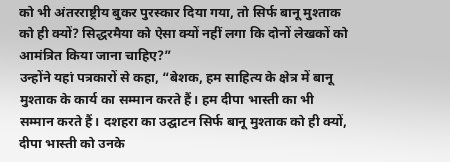को भी अंतरराष्ट्रीय बुकर पुरस्कार दिया गया, तो सिर्फ बानू मुश्ताक को ही क्यों? सिद्धरमैया को ऐसा क्यों नहीं लगा कि दोनों लेखकों को आमंत्रित किया जाना चाहिए?”
उन्होंने यहां पत्रकारों से कहा, “बेशक, हम साहित्य के क्षेत्र में बानू मुश्ताक के कार्य का सम्मान करते हैं। हम दीपा भास्ती का भी सम्मान करते हैं। दशहरा का उद्घाटन सिर्फ बानू मुश्ताक को ही क्यों, दीपा भास्ती को उनके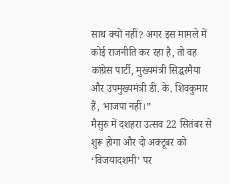साथ क्यों नहीं? अगर इस मामले में कोई राजनीति कर रहा है, तो वह कांग्रेस पार्टी, मुख्यमंत्री सिद्धरमैया और उपमुख्यमंत्री डी. के. शिवकुमार हैं, भाजपा नहीं।”
मैसुरु में दशहरा उत्सव 22 सितंबर से शुरू होगा और दो अक्टूबर को ‘विजयादशमी’ पर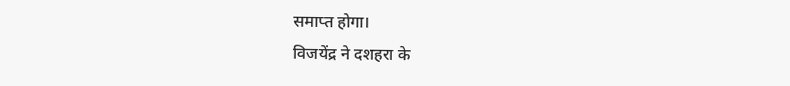समाप्त होगा।
विजयेंद्र ने दशहरा के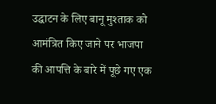उद्घाटन के लिए बानू मुश्ताक को आमंत्रित किए जाने पर भाजपा की आपत्ति के बारे में पूछे गए एक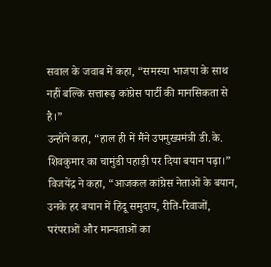सवाल के जवाब में कहा, “समस्या भाजपा के साथ नहीं बल्कि सत्तारूढ़ कांग्रेस पार्टी की मानसिकता से है।”
उन्होंने कहा, “हाल ही में मैंने उपमुख्यमंत्री डी.के. शिवकुमार का चामुंडी पहाड़ी पर दिया बयान पढ़ा।”
विजयेंद्र ने कहा, “आजकल कांग्रेस नेताओं के बयान, उनके हर बयान में हिंदू समुदाय, रीति-रिवाजों, परंपराओं और मान्यताओं का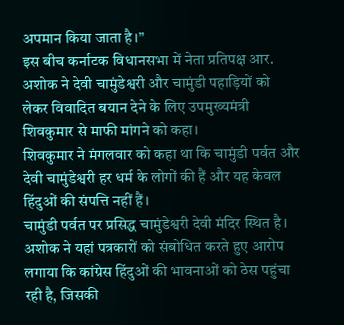अपमान किया जाता है।”
इस बीच कर्नाटक विधानसभा में नेता प्रतिपक्ष आर. अशोक ने देवी चामुंडेश्वरी और चामुंडी पहाड़ियों को लेकर विवादित बयान देने के लिए उपमुख्यमंत्री शिवकुमार से माफी मांगने को कहा।
शिवकुमार ने मंगलवार को कहा था कि चामुंडी पर्वत और देवी चामुंडेश्वरी हर धर्म के लोगों की हैं और यह केवल हिंदुओं की संपत्ति नहीं हैं।
चामुंडी पर्वत पर प्रसिद्ध चामुंडेश्वरी देवी मंदिर स्थित है।
अशोक ने यहां पत्रकारों को संबोधित करते हुए आरोप लगाया कि कांग्रेस हिंदुओं की भावनाओं को ठेस पहुंचा रही है, जिसकी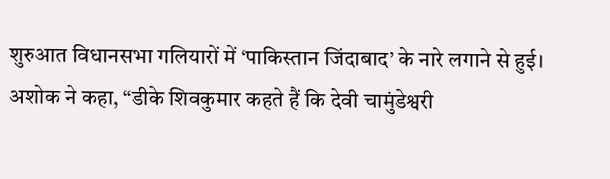शुरुआत विधानसभा गलियारों में ‘पाकिस्तान जिंदाबाद’ के नारे लगाने से हुई।
अशोक ने कहा, “डीके शिवकुमार कहते हैं कि देवी चामुंडेश्वरी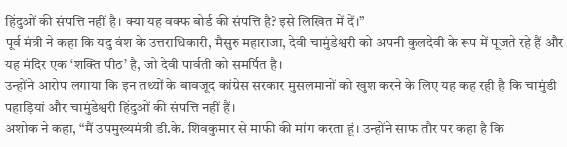हिंदुओं की संपत्ति नहीं है। क्या यह वक्फ बोर्ड की संपत्ति है? इसे लिखित में दें।”
पूर्व मंत्री ने कहा कि यदु वंश के उत्तराधिकारी, मैसुरु महाराजा, देवी चामुंडेश्वरी को अपनी कुलदेवी के रूप में पूजते रहे हैं और यह मंदिर एक ‘शक्ति पीठ’ है, जो देवी पार्वती को समर्पित है।
उन्होंने आरोप लगाया कि इन तथ्यों के बावजूद कांग्रेस सरकार मुसलमानों को खुश करने के लिए यह कह रही है कि चामुंडी पहाड़ियां और चामुंडेश्वरी हिंदुओं की संपत्ति नहीं हैं।
अशोक ने कहा, “मैं उपमुख्यमंत्री डी.के. शिवकुमार से माफी की मांग करता हूं। उन्होंने साफ तौर पर कहा है कि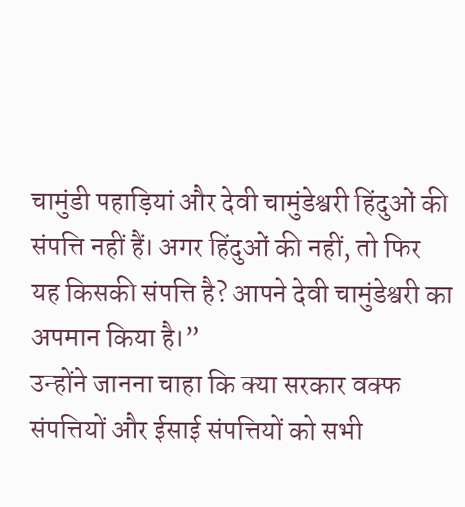चामुंडी पहाड़ियां और देवी चामुंडेश्वरी हिंदुओं की संपत्ति नहीं हैं। अगर हिंदुओं की नहीं, तो फिर यह किसकी संपत्ति है? आपने देवी चामुंडेश्वरी का अपमान किया है।”
उन्होंने जानना चाहा कि क्या सरकार वक्फ संपत्तियों और ईसाई संपत्तियों को सभी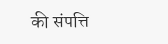की संपत्ति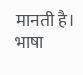मानती है।
भाषा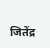जितेंद्र